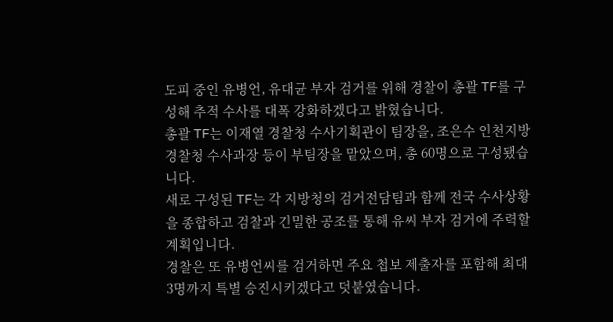도피 중인 유병언, 유대균 부자 검거를 위해 경찰이 총괄 TF를 구성해 추적 수사를 대폭 강화하겠다고 밝혔습니다.
총괄 TF는 이재열 경찰청 수사기획관이 팀장을, 조은수 인천지방경찰청 수사과장 등이 부팀장을 맡았으며, 총 60명으로 구성됐습니다.
새로 구성된 TF는 각 지방청의 검거전담팀과 함께 전국 수사상황을 종합하고 검찰과 긴밀한 공조를 통해 유씨 부자 검거에 주력할 계획입니다.
경찰은 또 유병언씨를 검거하면 주요 첩보 제출자를 포함해 최대 3명까지 특별 승진시키겠다고 덧붙였습니다.